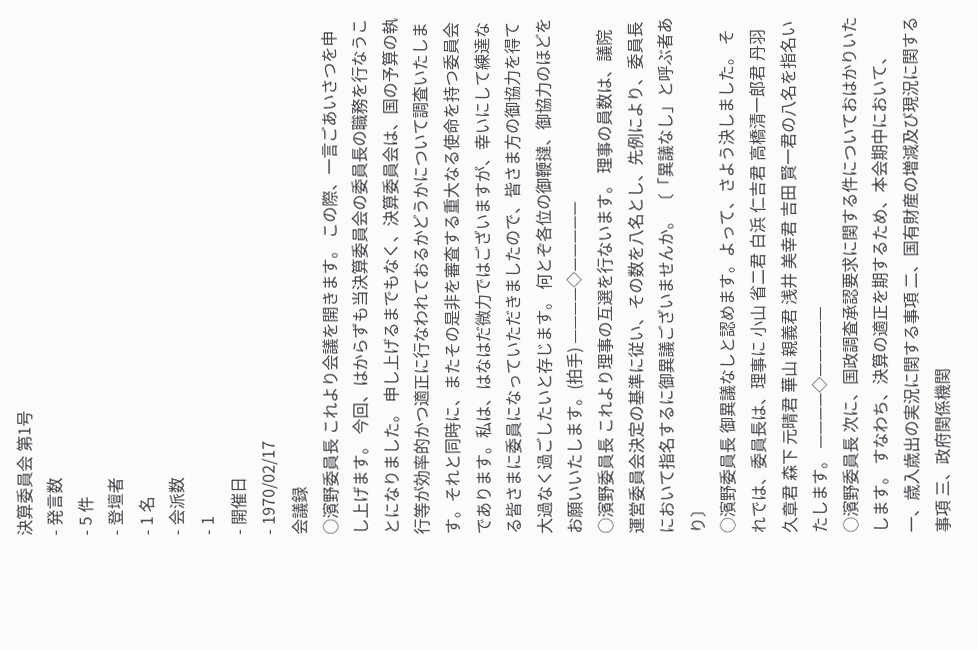決算委員会 第1号
- 発言数
- 5 件
- 登壇者
- 1 名
- 会派数
- 1
- 開催日
- 1970/02/17
会議録
○濱野委員長 これより会議を開きます。 この際、一言ごあいさつを申し上げます。 今回、はからずも当決算委員会の委員長の職務を行なうことになりました。 申し上げるまでもなく、決算委員会は、国の予算の執行等が効率的かつ適正に行なわれておるかどうかについて調査いたします。それと同時に、またその是非を審査する重大なる使命を持つ委員会であります。私は、はなはだ微力ではございますが、幸いにして練達なる皆さまに委員になっていただきましたので、皆さま方の御協力を得て大過なく過ごしたいと存じます。 何とぞ各位の御鞭撻、御協力のほどをお願いいたします。(拍手) ————◇—————
○濱野委員長 これより理事の互選を行ないます。 理事の員数は、議院運営委員会決定の基準に従い、その数を八名とし、先例により、委員長において指名するに御異議ございませんか。 〔「異議なし」と呼ぶ者あり〕
○濱野委員長 御異議なしと認めます。よって、さよう決しました。 それでは、委員長は、理事に 小山 省二君 白浜 仁吉君 高橋清一郎君 丹羽 久章君 森下 元晴君 華山 親義君 浅井 美幸君 吉田 賢一君の八名を指名いたします。 ————◇—————
○濱野委員長 次に、国政調査承認要求に関する件についておはかりいたします。 すなわち、決算の適正を期するため、本会期中において、 一、歳入歳出の実況に関する事項 二、国有財産の増減及び現況に関する事項 三、政府関係機関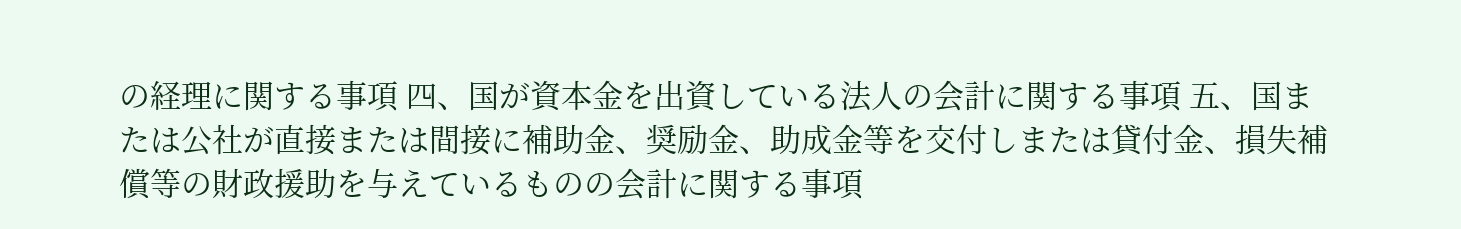の経理に関する事項 四、国が資本金を出資している法人の会計に関する事項 五、国または公社が直接または間接に補助金、奨励金、助成金等を交付しまたは貸付金、損失補償等の財政援助を与えているものの会計に関する事項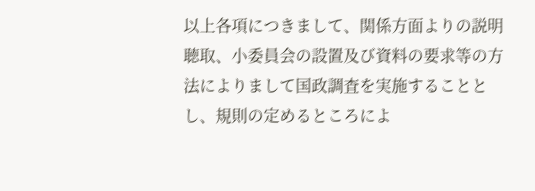以上各項につきまして、関係方面よりの説明聴取、小委員会の設置及び資料の要求等の方法によりまして国政調査を実施することとし、規則の定めるところによ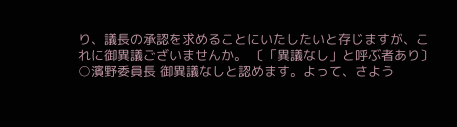り、議長の承認を求めることにいたしたいと存じますが、これに御異議ございませんか。 〔「異議なし」と呼ぶ者あり〕
○濱野委員長 御異議なしと認めます。よって、さよう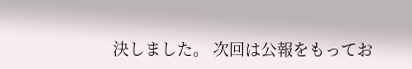決しました。 次回は公報をもってお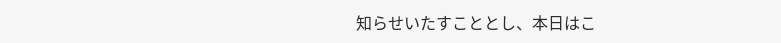知らせいたすこととし、本日はこ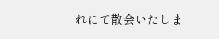れにて散会いたしま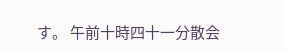す。 午前十時四十一分散会